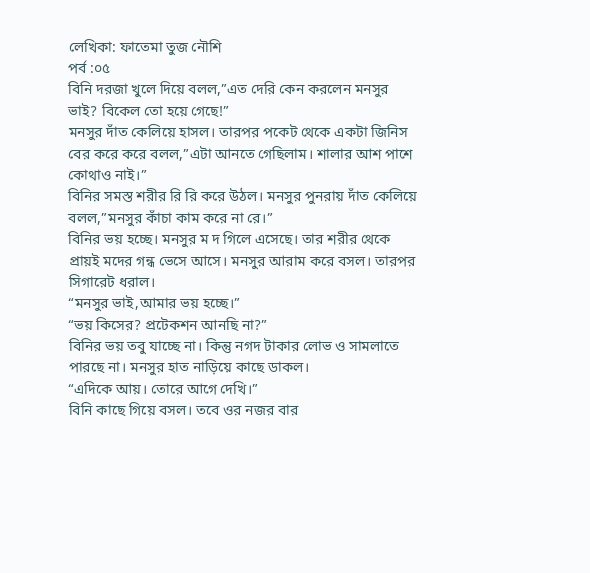লেখিকা: ফাতেমা তুজ নৌশি
পর্ব :০৫
বিনি দরজা খুলে দিয়ে বলল,”এত দেরি কেন করলেন মনসুর ভাই? বিকেল তো হয়ে গেছে!”
মনসুর দাঁত কেলিয়ে হাসল। তারপর পকেট থেকে একটা জিনিস বের করে করে বলল,”এটা আনতে গেছিলাম। শালার আশ পাশে কোথাও নাই।”
বিনির সমস্ত শরীর রি রি করে উঠল। মনসুর পুনরায় দাঁত কেলিয়ে বলল,”মনসুর কাঁচা কাম করে না রে।”
বিনির ভয় হচ্ছে। মনসুর ম দ গিলে এসেছে। তার শরীর থেকে প্রায়ই মদের গন্ধ ভেসে আসে। মনসুর আরাম করে বসল। তারপর সিগারেট ধরাল।
“মনসুর ভাই,আমার ভয় হচ্ছে।”
“ভয় কিসের? প্রটেকশন আনছি না?”
বিনির ভয় তবু যাচ্ছে না। কিন্তু নগদ টাকার লোভ ও সামলাতে পারছে না। মনসুর হাত নাড়িয়ে কাছে ডাকল।
“এদিকে আয়। তোরে আগে দেখি।”
বিনি কাছে গিয়ে বসল। তবে ওর নজর বার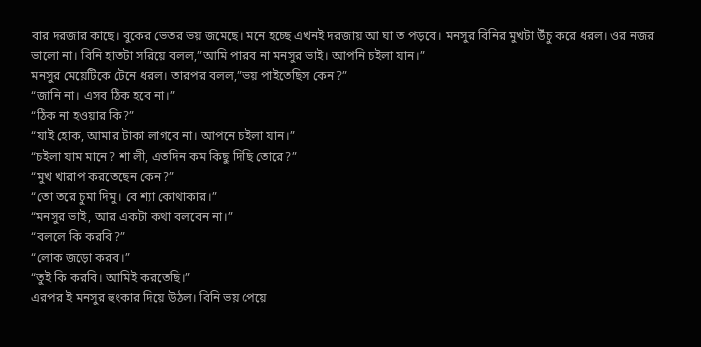বার দরজার কাছে। বুকের ভেতর ভয় জমেছে। মনে হচ্ছে এখনই দরজায় আ ঘা ত পড়বে। মনসুর বিনির মুখটা উঁচু করে ধরল। ওর নজর ভালো না। বিনি হাতটা সরিয়ে বলল,”আমি পারব না মনসুর ভাই। আপনি চইলা যান।”
মনসুর মেয়েটিকে টেনে ধরল। তারপর বলল,”ভয় পাইতেছিস কেন?”
“জানি না। এসব ঠিক হবে না।”
“ঠিক না হওয়ার কি?”
“যাই হোক, আমার টাকা লাগবে না। আপনে চইলা যান।”
“চইলা যাম মানে? শা লী, এতদিন কম কিছু দিছি তোরে?”
“মুখ খারাপ করতেছেন কেন?”
“তো তরে চুমা দিমু। বে শ্যা কোথাকার।”
“মনসুর ভাই, আর একটা কথা বলবেন না।”
“বললে কি করবি?”
“লোক জড়ো করব।”
“তুই কি করবি। আমিই করতেছি।”
এরপর ই মনসুর হুংকার দিয়ে উঠল। বিনি ভয় পেয়ে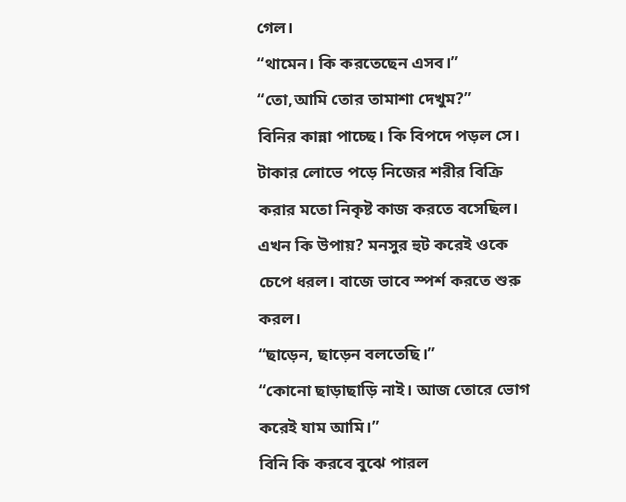গেল।
“থামেন। কি করতেছেন এসব।”
“তো,আমি তোর তামাশা দেখুম?”
বিনির কান্না পাচ্ছে। কি বিপদে পড়ল সে। টাকার লোভে পড়ে নিজের শরীর বিক্রি করার মতো নিকৃষ্ট কাজ করতে বসেছিল। এখন কি উপায়? মনসুর হুট করেই ওকে চেপে ধরল। বাজে ভাবে স্পর্শ করতে শুরু করল।
“ছাড়েন, ছাড়েন বলতেছি।”
“কোনো ছাড়াছাড়ি নাই। আজ তোরে ভোগ করেই যাম আমি।”
বিনি কি করবে বুঝে পারল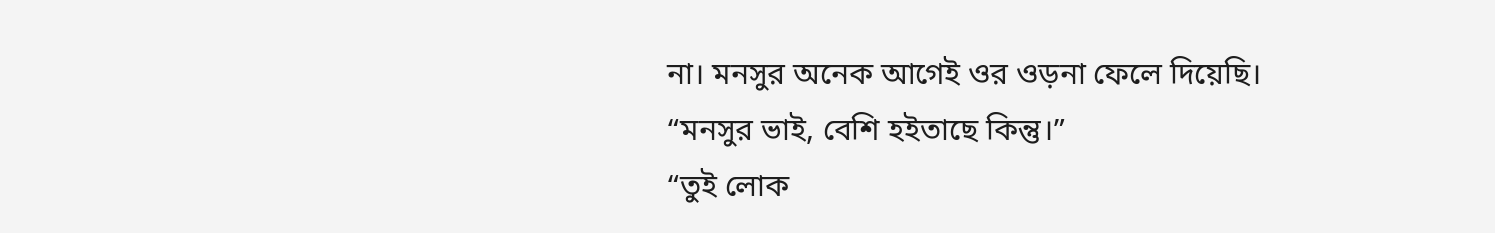না। মনসুর অনেক আগেই ওর ওড়না ফেলে দিয়েছি।
“মনসুর ভাই, বেশি হইতাছে কিন্তু।”
“তুই লোক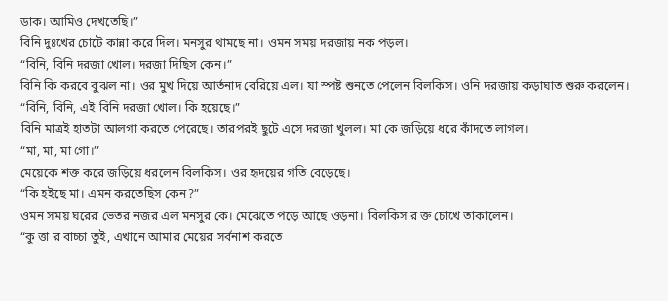ডাক। আমিও দেখতেছি।”
বিনি দুঃখের চোটে কান্না করে দিল। মনসুর থামছে না। ওমন সময় দরজায় নক পড়ল।
“বিনি, বিনি দরজা খোল। দরজা দিছিস কেন।”
বিনি কি করবে বুঝল না। ওর মুখ দিয়ে আর্তনাদ বেরিয়ে এল। যা স্পষ্ট শুনতে পেলেন বিলকিস। ওনি দরজায় কড়াঘাত শুরু করলেন।
“বিনি, বিনি, এই বিনি দরজা খোল। কি হয়েছে।”
বিনি মাত্রই হাতটা আলগা করতে পেরেছে। তারপরই ছুটে এসে দরজা খুলল। মা কে জড়িয়ে ধরে কাঁদতে লাগল।
“মা, মা, মা গো।”
মেয়েকে শক্ত করে জড়িয়ে ধরলেন বিলকিস। ওর হৃদয়ের গতি বেড়েছে।
“কি হইছে মা। এমন করতেছিস কেন?”
ওমন সময় ঘরের ভেতর নজর এল মনসুর কে। মেঝেতে পড়ে আছে ওড়না। বিলকিস র ক্ত চোখে তাকালেন।
“কু ত্তা র বাচ্চা তুই, এখানে আমার মেয়ের সর্বনাশ করতে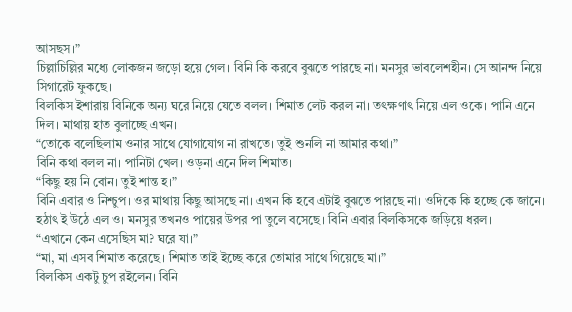আসছস।”
চিল্লাচিল্লির মধ্যে লোকজন জড়ো হয়ে গেল। বিনি কি করবে বুঝতে পারছে না। মনসুর ভাবলেশহীন। সে আনন্দ নিয়ে সিগারেট ফুকছে।
বিলকিস ইশারায় বিনিকে অন্য ঘরে নিয়ে যেতে বলল। শিমাত লেট করল না। তৎক্ষণাৎ নিয়ে এল ওকে। পানি এনে দিল। মাথায় হাত বুলাচ্ছে এখন।
“তোকে বলেছিলাম ওনার সাথে যোগাযোগ না রাখতে। তুই শুনলি না আমার কথা।”
বিনি কথা বলল না। পানিটা খেল। ওড়না এনে দিল শিমাত।
“কিছু হয় নি বোন। তুই শান্ত হ।”
বিনি এবার ও নিশ্চুপ। ওর মাথায় কিছু আসছে না। এখন কি হবে এটাই বুঝতে পারছে না। ওদিকে কি হচ্ছে কে জানে। হঠাৎ ই উঠে এল ও। মনসুর তখনও পায়ের উপর পা তুলে বসেছে। বিনি এবার বিলকিসকে জড়িয়ে ধরল।
“এখানে কেন এসেছিস মা? ঘরে যা।”
“মা, মা এসব শিমাত করেছে। শিমাত তাই ইচ্ছে করে তোমার সাথে গিয়েছে মা।”
বিলকিস একটু চুপ রইলেন। বিনি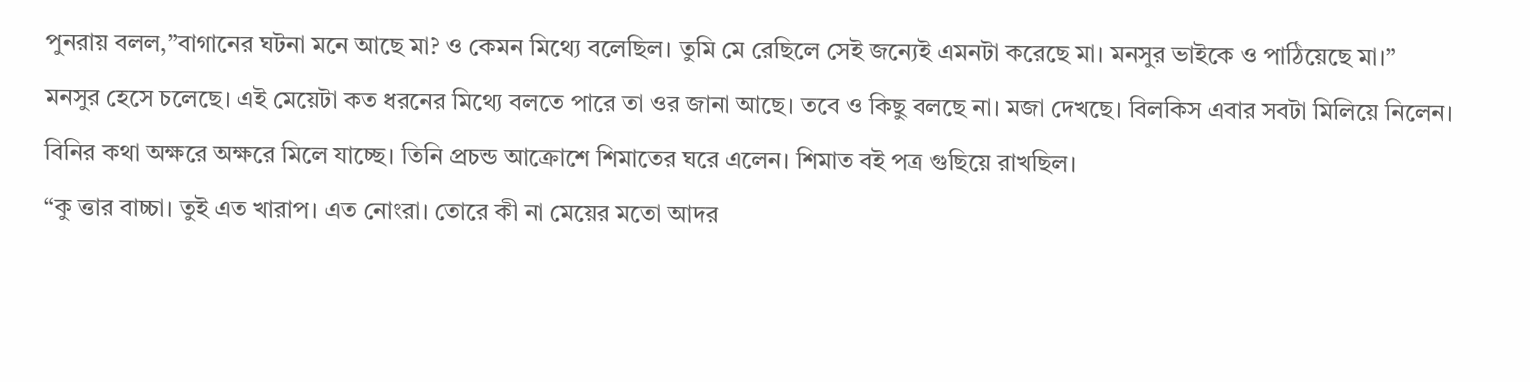পুনরায় বলল,”বাগানের ঘটনা মনে আছে মা? ও কেমন মিথ্যে বলেছিল। তুমি মে রেছিলে সেই জন্যেই এমনটা করেছে মা। মনসুর ভাইকে ও পাঠিয়েছে মা।”
মনসুর হেসে চলেছে। এই মেয়েটা কত ধরনের মিথ্যে বলতে পারে তা ওর জানা আছে। তবে ও কিছু বলছে না। মজা দেখছে। বিলকিস এবার সবটা মিলিয়ে নিলেন। বিনির কথা অক্ষরে অক্ষরে মিলে যাচ্ছে। তিনি প্রচন্ড আক্রোশে শিমাতের ঘরে এলেন। শিমাত বই পত্র গুছিয়ে রাখছিল।
“কু ত্তার বাচ্চা। তুই এত খারাপ। এত নোংরা। তোরে কী না মেয়ের মতো আদর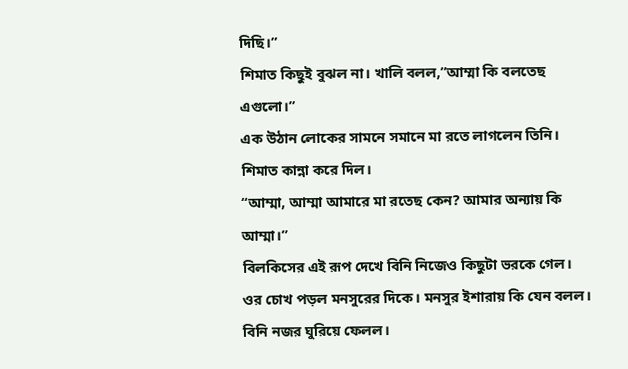দিছি।”
শিমাত কিছুই বুঝল না। খালি বলল,”আম্মা কি বলতেছ এগুলো।”
এক উঠান লোকের সামনে সমানে মা রতে লাগলেন তিনি। শিমাত কান্না করে দিল।
“আম্মা, আম্মা আমারে মা রতেছ কেন? আমার অন্যায় কি আম্মা।”
বিলকিসের এই রূপ দেখে বিনি নিজেও কিছুটা ভরকে গেল। ওর চোখ পড়ল মনসুরের দিকে। মনসুর ইশারায় কি যেন বলল। বিনি নজর ঘুরিয়ে ফেলল।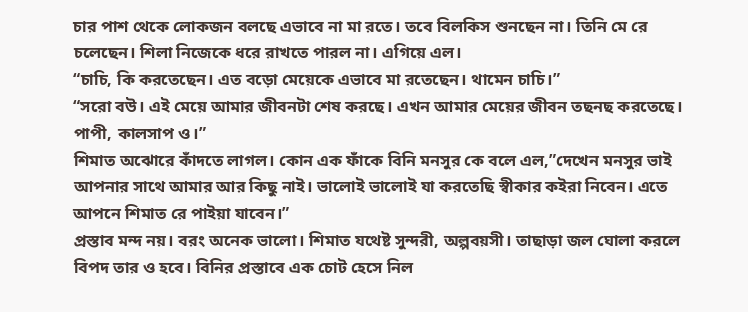চার পাশ থেকে লোকজন বলছে এভাবে না মা রতে। তবে বিলকিস শুনছেন না। তিনি মে রে চলেছেন। শিলা নিজেকে ধরে রাখতে পারল না। এগিয়ে এল।
“চাচি, কি করতেছেন। এত বড়ো মেয়েকে এভাবে মা রতেছেন। থামেন চাচি।”
“সরো বউ। এই মেয়ে আমার জীবনটা শেষ করছে। এখন আমার মেয়ের জীবন তছনছ করতেছে। পাপী, কালসাপ ও।”
শিমাত অঝোরে কাঁদতে লাগল। কোন এক ফাঁকে বিনি মনসুর কে বলে এল,”দেখেন মনসুর ভাই আপনার সাথে আমার আর কিছু নাই। ভালোই ভালোই যা করতেছি স্বীকার কইরা নিবেন। এতে আপনে শিমাত রে পাইয়া যাবেন।”
প্রস্তাব মন্দ নয়। বরং অনেক ভালো। শিমাত যথেষ্ট সুন্দরী, অল্পবয়সী। তাছাড়া জল ঘোলা করলে বিপদ তার ও হবে। বিনির প্রস্তাবে এক চোট হেসে নিল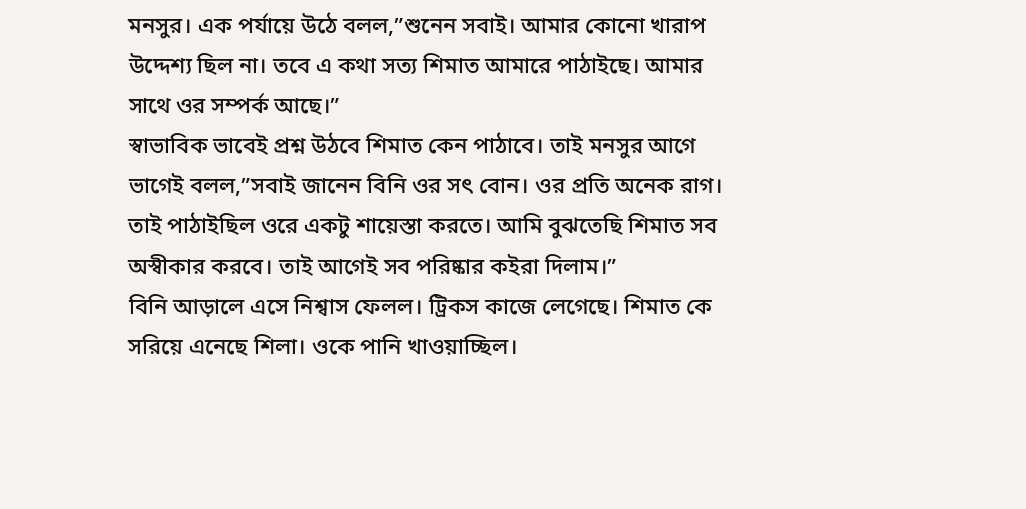মনসুর। এক পর্যায়ে উঠে বলল,”শুনেন সবাই। আমার কোনো খারাপ উদ্দেশ্য ছিল না। তবে এ কথা সত্য শিমাত আমারে পাঠাইছে। আমার সাথে ওর সম্পর্ক আছে।”
স্বাভাবিক ভাবেই প্রশ্ন উঠবে শিমাত কেন পাঠাবে। তাই মনসুর আগে ভাগেই বলল,”সবাই জানেন বিনি ওর সৎ বোন। ওর প্রতি অনেক রাগ। তাই পাঠাইছিল ওরে একটু শায়েস্তা করতে। আমি বুঝতেছি শিমাত সব অস্বীকার করবে। তাই আগেই সব পরিষ্কার কইরা দিলাম।”
বিনি আড়ালে এসে নিশ্বাস ফেলল। ট্রিকস কাজে লেগেছে। শিমাত কে সরিয়ে এনেছে শিলা। ওকে পানি খাওয়াচ্ছিল।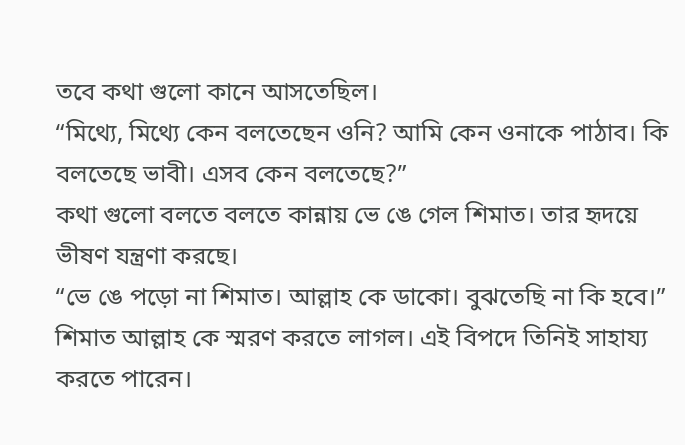তবে কথা গুলো কানে আসতেছিল।
“মিথ্যে, মিথ্যে কেন বলতেছেন ওনি? আমি কেন ওনাকে পাঠাব। কি বলতেছে ভাবী। এসব কেন বলতেছে?”
কথা গুলো বলতে বলতে কান্নায় ভে ঙে গেল শিমাত। তার হৃদয়ে ভীষণ যন্ত্রণা করছে।
“ভে ঙে পড়ো না শিমাত। আল্লাহ কে ডাকো। বুঝতেছি না কি হবে।”
শিমাত আল্লাহ কে স্মরণ করতে লাগল। এই বিপদে তিনিই সাহায্য করতে পারেন।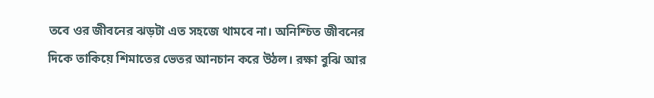তবে ওর জীবনের ঝড়টা এত সহজে থামবে না। অনিশ্চিত জীবনের দিকে তাকিয়ে শিমাতের ভেতর আনচান করে উঠল। রক্ষা বুঝি আর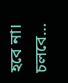হবে না।
চলবে…